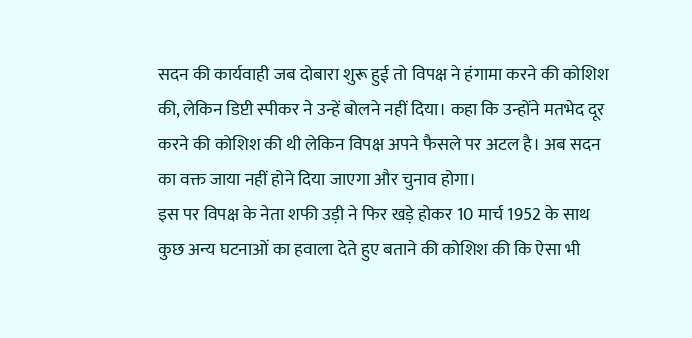सदन की कार्यवाही जब दोबारा शुरू हुई तो विपक्ष ने हंगामा करने की कोशिश की, लेकिन डिप्टी स्पीकर ने उन्हें बोलने नहीं दिया। कहा कि उन्होंने मतभेद दूर करने की कोशिश की थी लेकिन विपक्ष अपने फैसले पर अटल है। अब सदन का वक्त जाया नहीं होने दिया जाएगा और चुनाव होगा।
इस पर विपक्ष के नेता शफी उड़ी ने फिर खड़े होकर 10 मार्च 1952 के साथ कुछ अन्य घटनाओं का हवाला देते हुए बताने की कोशिश की कि ऐसा भी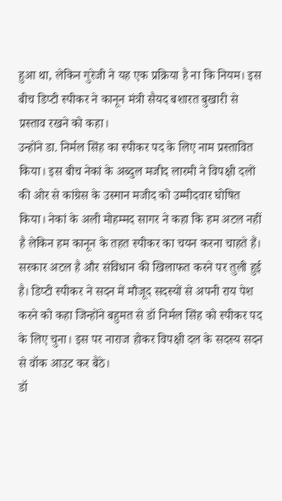हुआ था, लेकिन गुरेजी ने यह एक प्रक्रिया है ना कि नियम। इस बीच डिप्टी स्पीकर ने कानून मंत्री सैयद बशारत बुखारी से प्रस्ताव रखने को कहा।
उन्होंने डा. निर्मल सिंह का स्पीकर पद के लिए नाम प्रस्तावित किया। इस बीच नेकां के अब्दुल मजीद लारमी ने विपक्षी दलों की ओर से कांग्रेस के उस्मान मजीद को उम्मीदवार घोषित किया। नेकां के अली मोहम्मद सागर ने कहा कि हम अटल नहीं है लेकिन हम कानून के तहत स्पीकर का चयन करना चाहते हैं।
सरकार अटल है और संविधान की खिलाफत करने पर तुली हुई है। डिप्टी स्पीकर ने सदन में मौजूद सदस्यों से अपनी राय पेश करने को कहा जिन्होंने बहुमत से डॉ निर्मल सिंह को स्पीकर पद के लिए चुना। इस पर नाराज होकर विपक्षी दल के सदस्य सदन से वॉक आउट कर बैठे।
डॉ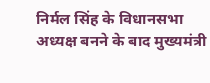निर्मल सिंह के विधानसभा अध्यक्ष बनने के बाद मुख्यमंत्री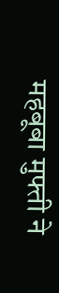महबूबा मुफ्ती ने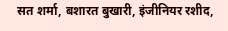सत शर्मा, बशारत बुखारी, इंजीनियर रशीद,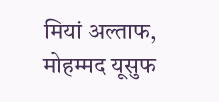मियां अल्ताफ, मोहम्मद यूसुफ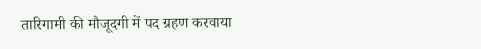तारिगामी की मौजूदगी में पद ग्रहण करवाया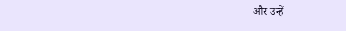और उन्हें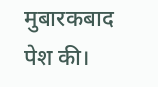मुबारकबाद पेश की।